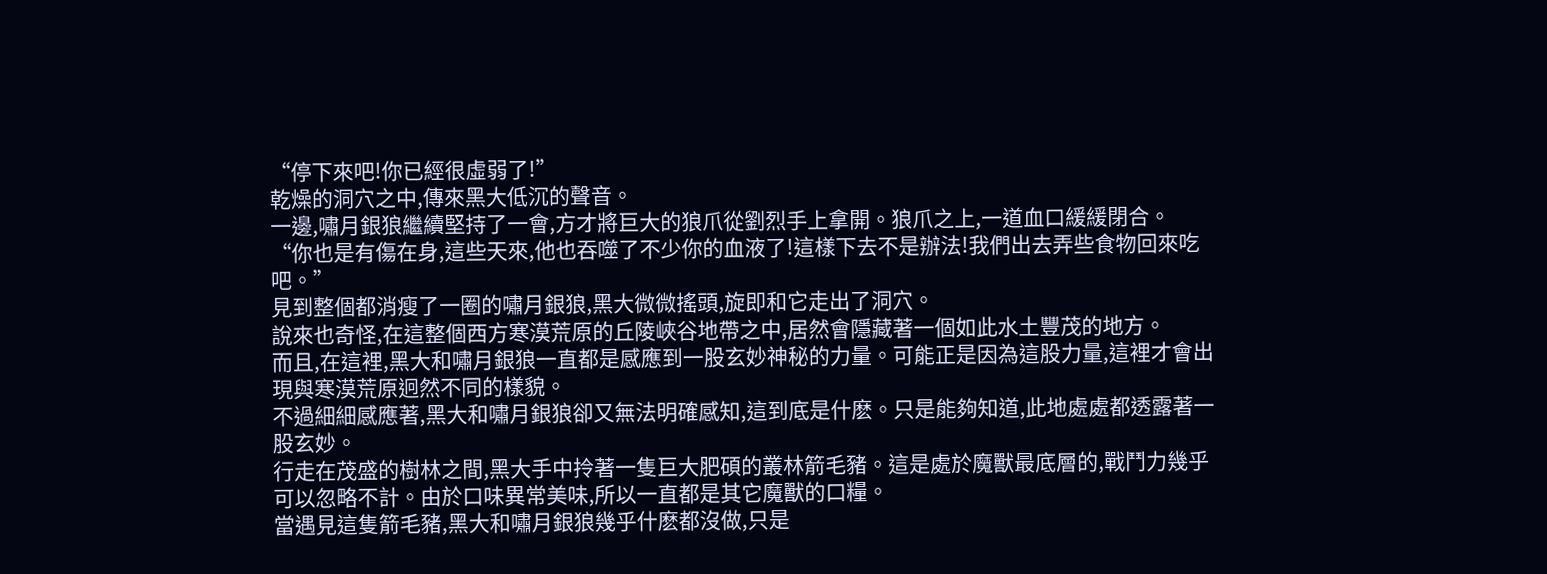“停下來吧!你已經很虛弱了!”
乾燥的洞穴之中,傳來黑大低沉的聲音。
一邊,嘯月銀狼繼續堅持了一會,方才將巨大的狼爪從劉烈手上拿開。狼爪之上,一道血口緩緩閉合。
“你也是有傷在身,這些天來,他也吞噬了不少你的血液了!這樣下去不是辦法!我們出去弄些食物回來吃吧。”
見到整個都消瘦了一圈的嘯月銀狼,黑大微微搖頭,旋即和它走出了洞穴。
說來也奇怪,在這整個西方寒漠荒原的丘陵峽谷地帶之中,居然會隱藏著一個如此水土豐茂的地方。
而且,在這裡,黑大和嘯月銀狼一直都是感應到一股玄妙神秘的力量。可能正是因為這股力量,這裡才會出現與寒漠荒原迥然不同的樣貌。
不過細細感應著,黑大和嘯月銀狼卻又無法明確感知,這到底是什麽。只是能夠知道,此地處處都透露著一股玄妙。
行走在茂盛的樹林之間,黑大手中拎著一隻巨大肥碩的叢林箭毛豬。這是處於魔獸最底層的,戰鬥力幾乎可以忽略不計。由於口味異常美味,所以一直都是其它魔獸的口糧。
當遇見這隻箭毛豬,黑大和嘯月銀狼幾乎什麽都沒做,只是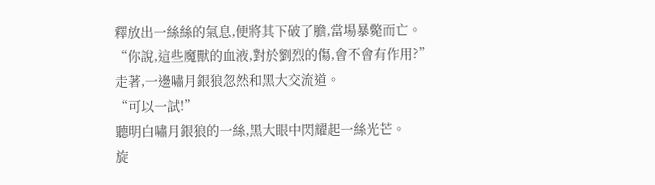釋放出一絲絲的氣息,便將其下破了膽,當場暴斃而亡。
“你說,這些魔獸的血液,對於劉烈的傷,會不會有作用?”
走著,一邊嘯月銀狼忽然和黑大交流道。
“可以一試!”
聽明白嘯月銀狼的一絲,黑大眼中閃耀起一絲光芒。
旋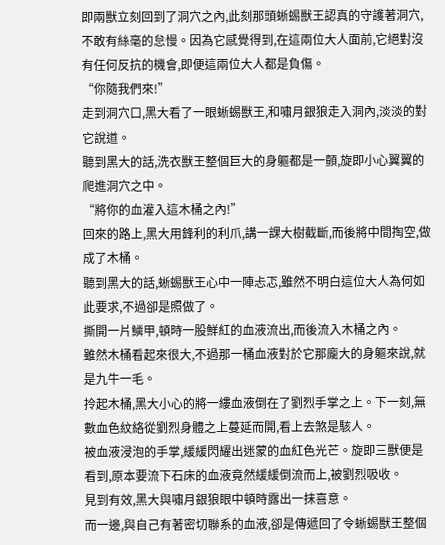即兩獸立刻回到了洞穴之內,此刻那頭蜥蜴獸王認真的守護著洞穴,不敢有絲毫的怠慢。因為它感覺得到,在這兩位大人面前,它絕對沒有任何反抗的機會,即便這兩位大人都是負傷。
“你隨我們來!”
走到洞穴口,黑大看了一眼蜥蜴獸王,和嘯月銀狼走入洞內,淡淡的對它說道。
聽到黑大的話,洗衣獸王整個巨大的身軀都是一顫,旋即小心翼翼的爬進洞穴之中。
“將你的血灌入這木桶之內!”
回來的路上,黑大用鋒利的利爪,講一課大樹截斷,而後將中間掏空,做成了木桶。
聽到黑大的話,蜥蜴獸王心中一陣忐忑,雖然不明白這位大人為何如此要求,不過卻是照做了。
撕開一片鱗甲,頓時一股鮮紅的血液流出,而後流入木桶之內。
雖然木桶看起來很大,不過那一桶血液對於它那龐大的身軀來說,就是九牛一毛。
拎起木桶,黑大小心的將一縷血液倒在了劉烈手掌之上。下一刻,無數血色紋絡從劉烈身體之上蔓延而開,看上去煞是駭人。
被血液浸泡的手掌,緩緩閃耀出迷蒙的血紅色光芒。旋即三獸便是看到,原本要流下石床的血液竟然緩緩倒流而上,被劉烈吸收。
見到有效,黑大與嘯月銀狼眼中頓時露出一抹喜意。
而一邊,與自己有著密切聯系的血液,卻是傳遞回了令蜥蜴獸王整個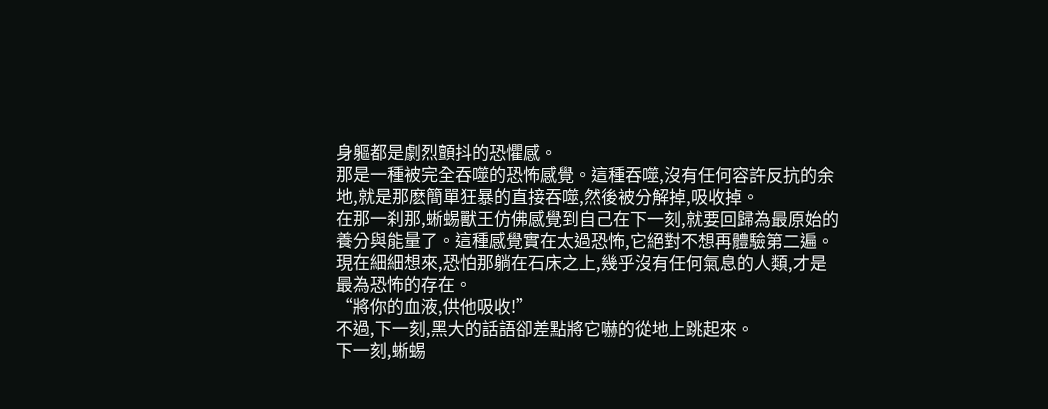身軀都是劇烈顫抖的恐懼感。
那是一種被完全吞噬的恐怖感覺。這種吞噬,沒有任何容許反抗的余地,就是那麽簡單狂暴的直接吞噬,然後被分解掉,吸收掉。
在那一刹那,蜥蜴獸王仿佛感覺到自己在下一刻,就要回歸為最原始的養分與能量了。這種感覺實在太過恐怖,它絕對不想再體驗第二遍。
現在細細想來,恐怕那躺在石床之上,幾乎沒有任何氣息的人類,才是最為恐怖的存在。
“將你的血液,供他吸收!”
不過,下一刻,黑大的話語卻差點將它嚇的從地上跳起來。
下一刻,蜥蜴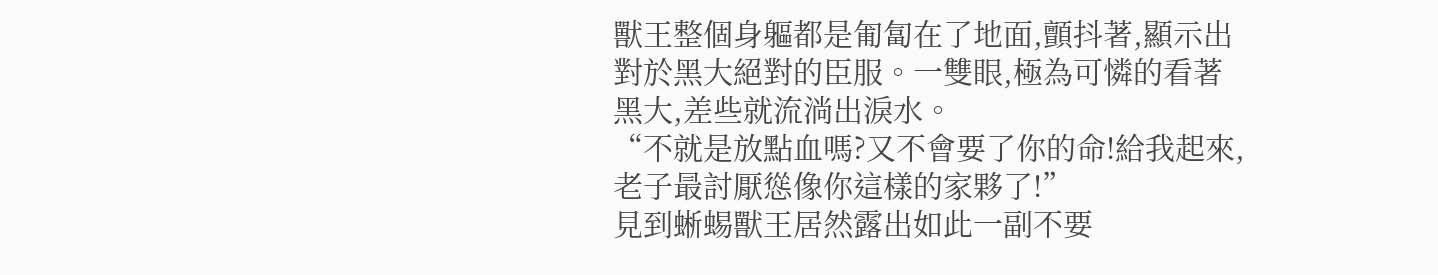獸王整個身軀都是匍匐在了地面,顫抖著,顯示出對於黑大絕對的臣服。一雙眼,極為可憐的看著黑大,差些就流淌出淚水。
“不就是放點血嗎?又不會要了你的命!給我起來,老子最討厭慫像你這樣的家夥了!”
見到蜥蜴獸王居然露出如此一副不要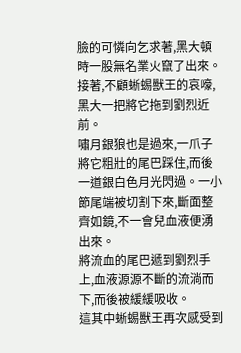臉的可憐向乞求著,黑大頓時一股無名業火竄了出來。
接著,不顧蜥蜴獸王的哀嚎,黑大一把將它拖到劉烈近前。
嘯月銀狼也是過來,一爪子將它粗壯的尾巴踩住,而後一道銀白色月光閃過。一小節尾端被切割下來,斷面整齊如鏡,不一會兒血液便湧出來。
將流血的尾巴遞到劉烈手上,血液源源不斷的流淌而下,而後被緩緩吸收。
這其中蜥蜴獸王再次感受到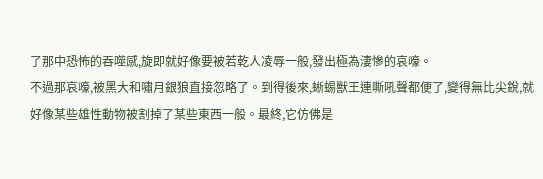了那中恐怖的吞噬感,旋即就好像要被若乾人凌辱一般,發出極為淒慘的哀嚎。
不過那哀嚎,被黑大和嘯月銀狼直接忽略了。到得後來,蜥蜴獸王連嘶吼聲都便了,變得無比尖銳,就好像某些雄性動物被割掉了某些東西一般。最終,它仿佛是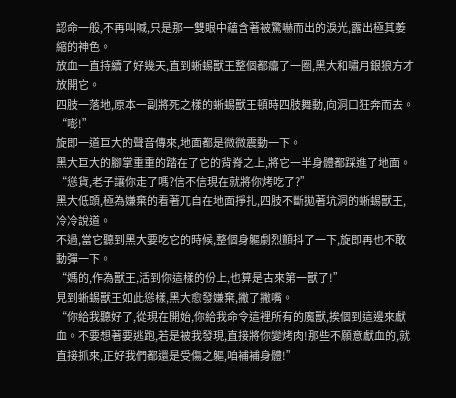認命一般,不再叫喊,只是那一雙眼中蘊含著被驚嚇而出的淚光,露出極其萎縮的神色。
放血一直持續了好幾天,直到蜥蜴獸王整個都癟了一圈,黑大和嘯月銀狼方才放開它。
四肢一落地,原本一副將死之樣的蜥蜴獸王頓時四肢舞動,向洞口狂奔而去。
“嘭!”
旋即一道巨大的聲音傳來,地面都是微微震動一下。
黑大巨大的腳掌重重的踏在了它的背脊之上,將它一半身體都踩進了地面。
“慫貨,老子讓你走了嗎?信不信現在就將你烤吃了?”
黑大低頭,極為嫌棄的看著兀自在地面掙扎,四肢不斷拋著坑洞的蜥蜴獸王,冷冷說道。
不過,當它聽到黑大要吃它的時候,整個身軀劇烈顫抖了一下,旋即再也不敢動彈一下。
“媽的,作為獸王,活到你這樣的份上,也算是古來第一獸了!”
見到蜥蜴獸王如此慫樣,黑大愈發嫌棄,撇了撇嘴。
“你給我聽好了,從現在開始,你給我命令這裡所有的魔獸,挨個到這邊來獻血。不要想著要逃跑,若是被我發現,直接將你變烤肉!那些不願意獻血的,就直接抓來,正好我們都還是受傷之軀,咱補補身體!”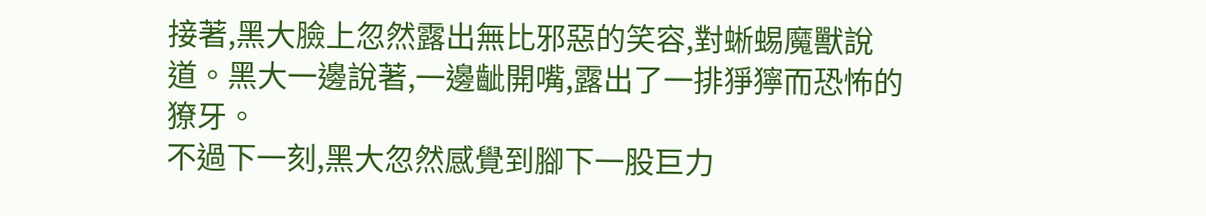接著,黑大臉上忽然露出無比邪惡的笑容,對蜥蜴魔獸說道。黑大一邊說著,一邊齜開嘴,露出了一排猙獰而恐怖的獠牙。
不過下一刻,黑大忽然感覺到腳下一股巨力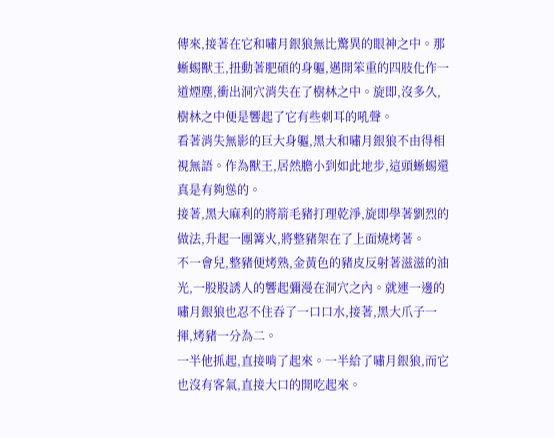傳來,接著在它和嘯月銀狼無比驚異的眼神之中。那蜥蜴獸王,扭動著肥碩的身軀,邁開笨重的四肢化作一道煙塵,衝出洞穴消失在了樹林之中。旋即,沒多久,樹林之中便是響起了它有些刺耳的吼聲。
看著消失無影的巨大身軀,黑大和嘯月銀狼不由得相視無語。作為獸王,居然膽小到如此地步,這頭蜥蜴還真是有夠慫的。
接著,黑大麻利的將箭毛豬打理乾淨,旋即學著劉烈的做法,升起一團篝火,將整豬架在了上面燒烤著。
不一會兒,整豬便烤熟,金黃色的豬皮反射著滋滋的油光,一股股誘人的響起彌漫在洞穴之內。就連一邊的嘯月銀狼也忍不住吞了一口口水,接著,黑大爪子一揮,烤豬一分為二。
一半他抓起,直接啃了起來。一半給了嘯月銀狼,而它也沒有客氣,直接大口的開吃起來。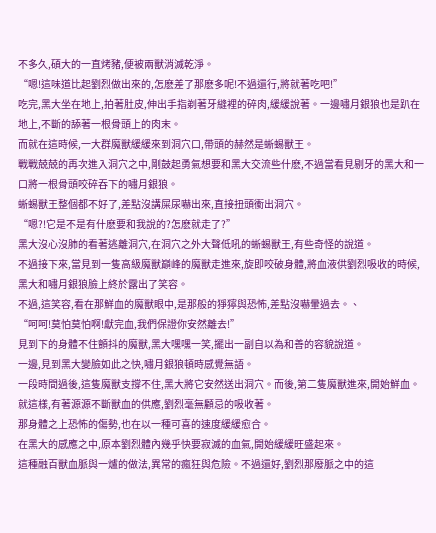不多久,碩大的一直烤豬,便被兩獸消滅乾淨。
“嗯!這味道比起劉烈做出來的,怎麽差了那麽多呢!不過還行,將就著吃吧!”
吃完,黑大坐在地上,拍著肚皮,伸出手指剃著牙縫裡的碎肉,緩緩說著。一邊嘯月銀狼也是趴在地上,不斷的舔著一根骨頭上的肉末。
而就在這時候,一大群魔獸緩緩來到洞穴口,帶頭的赫然是蜥蜴獸王。
戰戰兢兢的再次進入洞穴之中,剛鼓起勇氣想要和黑大交流些什麽,不過當看見剔牙的黑大和一口將一根骨頭咬碎吞下的嘯月銀狼。
蜥蜴獸王整個都不好了,差點沒講屎尿嚇出來,直接扭頭衝出洞穴。
“嗯?!它是不是有什麽要和我說的?怎麽就走了?”
黑大沒心沒肺的看著逃離洞穴,在洞穴之外大聲低吼的蜥蜴獸王,有些奇怪的說道。
不過接下來,當見到一隻高級魔獸巔峰的魔獸走進來,旋即咬破身體,將血液供劉烈吸收的時候,黑大和嘯月銀狼臉上終於露出了笑容。
不過,這笑容,看在那鮮血的魔獸眼中,是那般的猙獰與恐怖,差點沒嚇暈過去。、
“呵呵!莫怕莫怕啊!獻完血,我們保證你安然離去!”
見到下的身體不住顫抖的魔獸,黑大嘿嘿一笑,擺出一副自以為和善的容貌說道。
一邊,見到黑大變臉如此之快,嘯月銀狼頓時感覺無語。
一段時間過後,這隻魔獸支撐不住,黑大將它安然送出洞穴。而後,第二隻魔獸進來,開始鮮血。
就這樣,有著源源不斷獸血的供應,劉烈毫無顧忌的吸收著。
那身體之上恐怖的傷勢,也在以一種可喜的速度緩緩愈合。
在黑大的感應之中,原本劉烈體內幾乎快要寂滅的血氣,開始緩緩旺盛起來。
這種融百獸血脈與一爐的做法,異常的瘋狂與危險。不過還好,劉烈那廢脈之中的這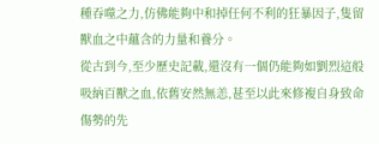種吞噬之力,仿佛能夠中和掉任何不利的狂暴因子,隻留獸血之中蘊含的力量和養分。
從古到今,至少歷史記載,還沒有一個仍能夠如劉烈這般吸納百獸之血,依舊安然無恙,甚至以此來修複自身致命傷勢的先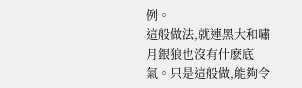例。
這般做法,就連黑大和嘯月銀狼也沒有什麽底氣。只是這般做,能夠令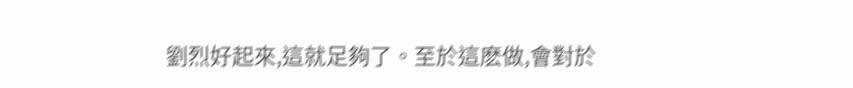劉烈好起來,這就足夠了。至於這麽做,會對於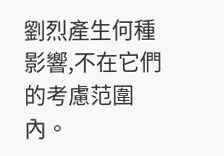劉烈產生何種影響,不在它們的考慮范圍內。